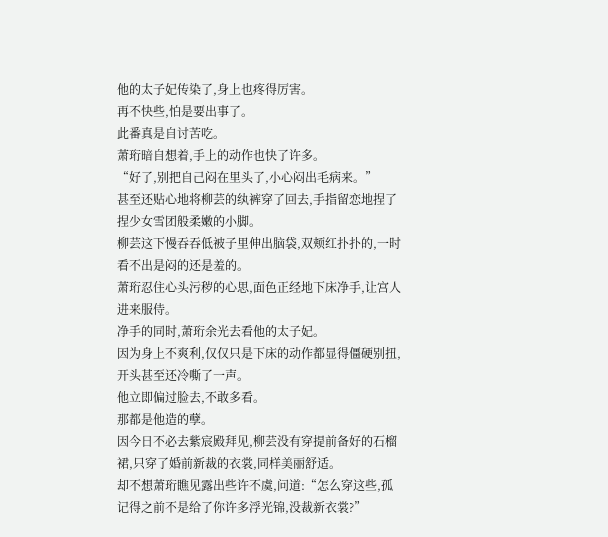他的太子妃传染了,身上也疼得厉害。
再不快些,怕是要出事了。
此番真是自讨苦吃。
萧珩暗自想着,手上的动作也快了许多。
“好了,别把自己闷在里头了,小心闷出毛病来。”
甚至还贴心地将柳芸的纨裤穿了回去,手指留恋地捏了捏少女雪团般柔嫩的小脚。
柳芸这下慢吞吞低被子里伸出脑袋,双颊红扑扑的,一时看不出是闷的还是羞的。
萧珩忍住心头污秽的心思,面色正经地下床净手,让宫人进来服侍。
净手的同时,萧珩余光去看他的太子妃。
因为身上不爽利,仅仅只是下床的动作都显得僵硬别扭,开头甚至还冷嘶了一声。
他立即偏过脸去,不敢多看。
那都是他造的孽。
因今日不必去紫宸殿拜见,柳芸没有穿提前备好的石榴裙,只穿了婚前新裁的衣裳,同样美丽舒适。
却不想萧珩瞧见露出些许不虞,问道:“怎么穿这些,孤记得之前不是给了你许多浮光锦,没裁新衣裳?”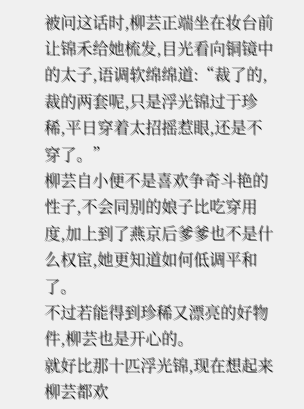被问这话时,柳芸正端坐在妆台前让锦禾给她梳发,目光看向铜镜中的太子,语调软绵绵道:“裁了的,裁的两套呢,只是浮光锦过于珍稀,平日穿着太招摇惹眼,还是不穿了。”
柳芸自小便不是喜欢争奇斗艳的性子,不会同别的娘子比吃穿用度,加上到了燕京后爹爹也不是什么权宦,她更知道如何低调平和了。
不过若能得到珍稀又漂亮的好物件,柳芸也是开心的。
就好比那十匹浮光锦,现在想起来柳芸都欢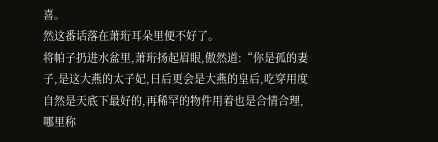喜。
然这番话落在萧珩耳朵里便不好了。
将帕子扔进水盆里,萧珩扬起眉眼,傲然道:“你是孤的妻子,是这大燕的太子妃,日后更会是大燕的皇后,吃穿用度自然是天底下最好的,再稀罕的物件用着也是合情合理,哪里称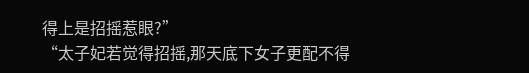得上是招摇惹眼?”
“太子妃若觉得招摇,那天底下女子更配不得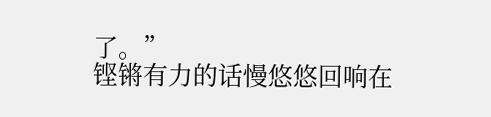了。”
铿锵有力的话慢悠悠回响在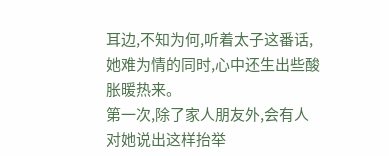耳边,不知为何,听着太子这番话,她难为情的同时,心中还生出些酸胀暖热来。
第一次,除了家人朋友外,会有人对她说出这样抬举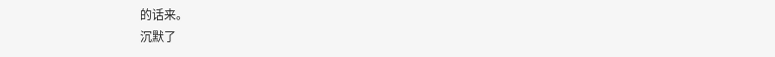的话来。
沉默了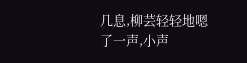几息,柳芸轻轻地嗯了一声,小声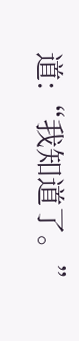道:“我知道了。”